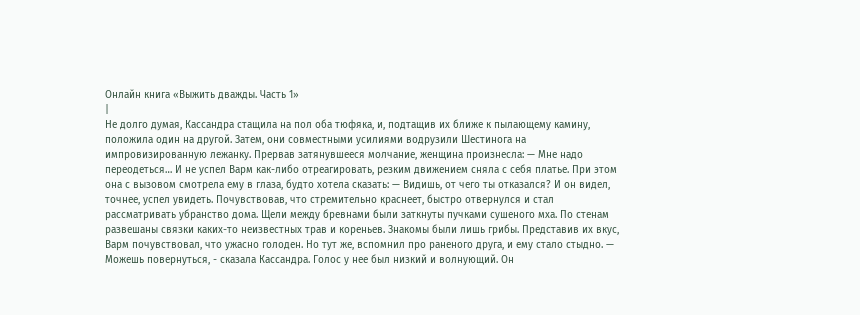Онлайн книга «Выжить дважды. Часть 1»
|
Не долго думая, Кассандра стащила на пол оба тюфяка, и, подтащив их ближе к пылающему камину, положила один на другой. Затем, они совместными усилиями водрузили Шестинога на импровизированную лежанку. Прервав затянувшееся молчание, женщина произнесла: — Мне надо переодеться… И не успел Варм как-либо отреагировать, резким движением сняла с себя платье. При этом она с вызовом смотрела ему в глаза, будто хотела сказать: — Видишь, от чего ты отказался? И он видел, точнее, успел увидеть. Почувствовав, что стремительно краснеет, быстро отвернулся и стал рассматривать убранство дома. Щели между бревнами были заткнуты пучками сушеного мха. По стенам развешаны связки каких-то неизвестных трав и кореньев. Знакомы были лишь грибы. Представив их вкус, Варм почувствовал, что ужасно голоден. Но тут же, вспомнил про раненого друга, и ему стало стыдно. — Можешь повернуться, - сказала Кассандра. Голос у нее был низкий и волнующий. Он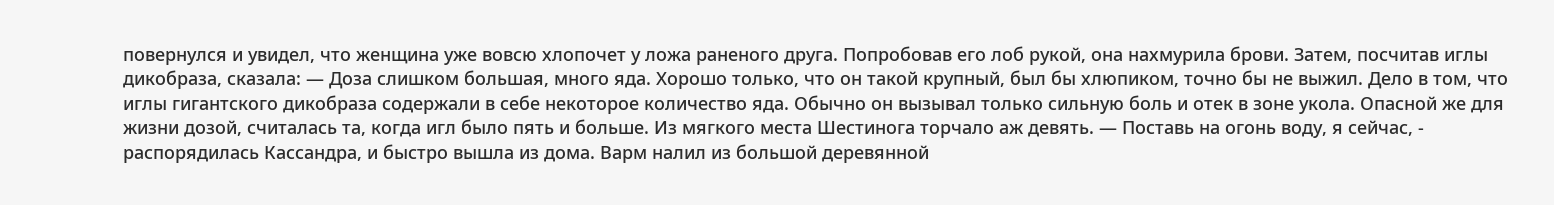повернулся и увидел, что женщина уже вовсю хлопочет у ложа раненого друга. Попробовав его лоб рукой, она нахмурила брови. Затем, посчитав иглы дикобраза, сказала: — Доза слишком большая, много яда. Хорошо только, что он такой крупный, был бы хлюпиком, точно бы не выжил. Дело в том, что иглы гигантского дикобраза содержали в себе некоторое количество яда. Обычно он вызывал только сильную боль и отек в зоне укола. Опасной же для жизни дозой, считалась та, когда игл было пять и больше. Из мягкого места Шестинога торчало аж девять. — Поставь на огонь воду, я сейчас, - распорядилась Кассандра, и быстро вышла из дома. Варм налил из большой деревянной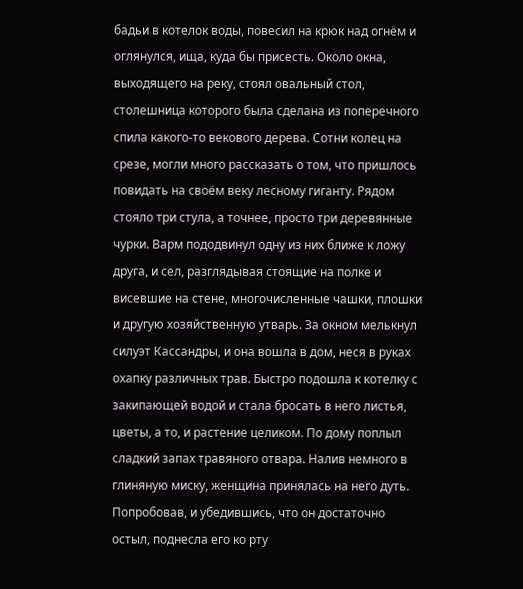бадьи в котелок воды, повесил на крюк над огнём и оглянулся, ища, куда бы присесть. Около окна, выходящего на реку, стоял овальный стол, столешница которого была сделана из поперечного спила какого-то векового дерева. Сотни колец на срезе, могли много рассказать о том, что пришлось повидать на своём веку лесному гиганту. Рядом стояло три стула, а точнее, просто три деревянные чурки. Варм пододвинул одну из них ближе к ложу друга, и сел, разглядывая стоящие на полке и висевшие на стене, многочисленные чашки, плошки и другую хозяйственную утварь. За окном мелькнул силуэт Кассандры, и она вошла в дом, неся в руках охапку различных трав. Быстро подошла к котелку с закипающей водой и стала бросать в него листья, цветы, а то, и растение целиком. По дому поплыл сладкий запах травяного отвара. Налив немного в глиняную миску, женщина принялась на него дуть. Попробовав, и убедившись, что он достаточно остыл, поднесла его ко рту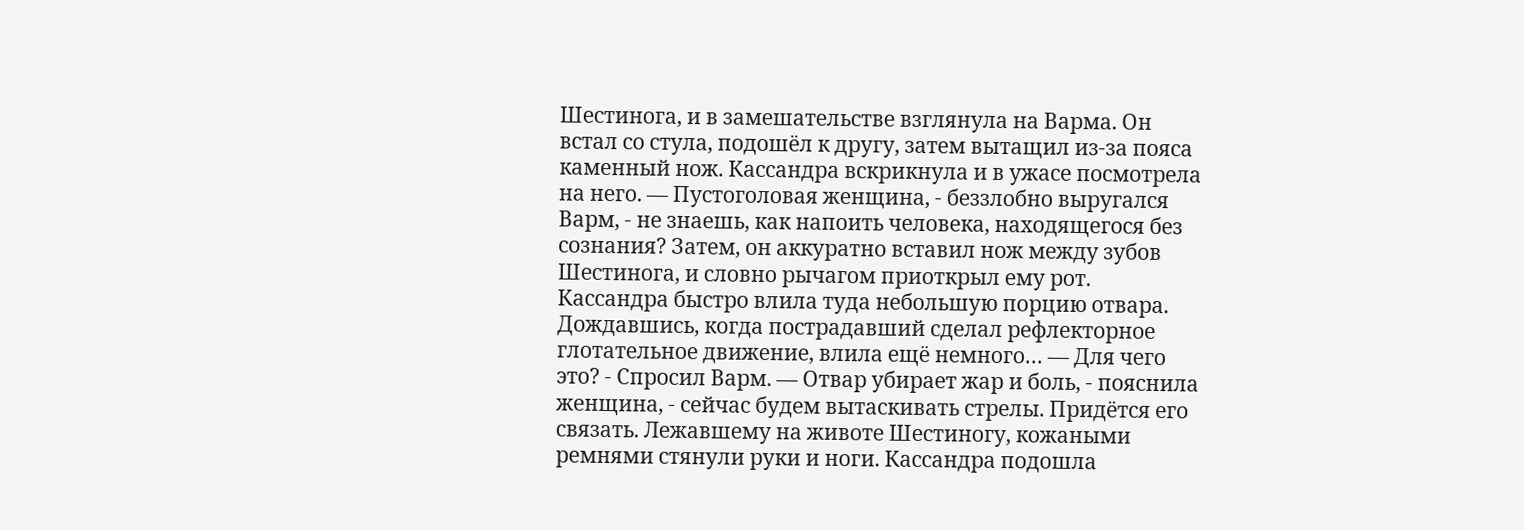Шестинога, и в замешательстве взглянула на Варма. Он встал со стула, подошёл к другу, затем вытащил из-за пояса каменный нож. Кассандра вскрикнула и в ужасе посмотрела на него. — Пустоголовая женщина, - беззлобно выругался Варм, - не знаешь, как напоить человека, находящегося без сознания? Затем, он аккуратно вставил нож между зубов Шестинога, и словно рычагом приоткрыл ему рот. Кассандра быстро влила туда небольшую порцию отвара. Дождавшись, когда пострадавший сделал рефлекторное глотательное движение, влила ещё немного… — Для чего это? - Спросил Варм. — Отвар убирает жар и боль, - пояснила женщина, - сейчас будем вытаскивать стрелы. Придётся его связать. Лежавшему на животе Шестиногу, кожаными ремнями стянули руки и ноги. Кассандра подошла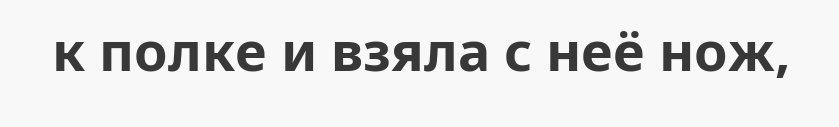к полке и взяла с неё нож,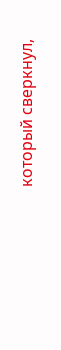который сверкнул,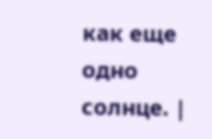как еще одно солнце. |